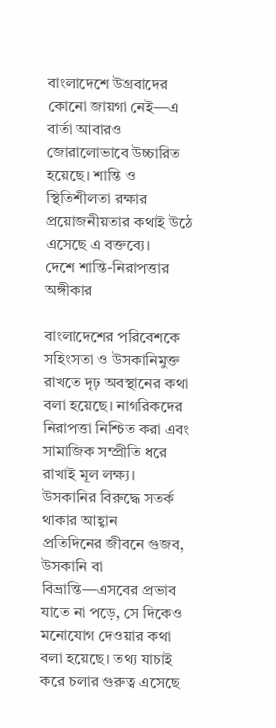বাংলাদেশে উগ্রবাদের কোনো জায়গা নেই—এ বার্তা আবারও জোরালোভাবে উচ্চারিত হয়েছে। শান্তি ও স্থিতিশীলতা রক্ষার প্রয়োজনীয়তার কথাই উঠে এসেছে এ বক্তব্যে।
দেশে শান্তি-নিরাপত্তার অঙ্গীকার

বাংলাদেশের পরিবেশকে সহিংসতা ও উসকানিমুক্ত রাখতে দৃঢ় অবস্থানের কথা বলা হয়েছে। নাগরিকদের নিরাপত্তা নিশ্চিত করা এবং সামাজিক সম্প্রীতি ধরে রাখাই মূল লক্ষ্য।
উসকানির বিরুদ্ধে সতর্ক থাকার আহ্বান
প্রতিদিনের জীবনে গুজব, উসকানি বা বিভ্রান্তি—এসবের প্রভাব যাতে না পড়ে, সে দিকেও মনোযোগ দেওয়ার কথা বলা হয়েছে। তথ্য যাচাই করে চলার গুরুত্ব এসেছে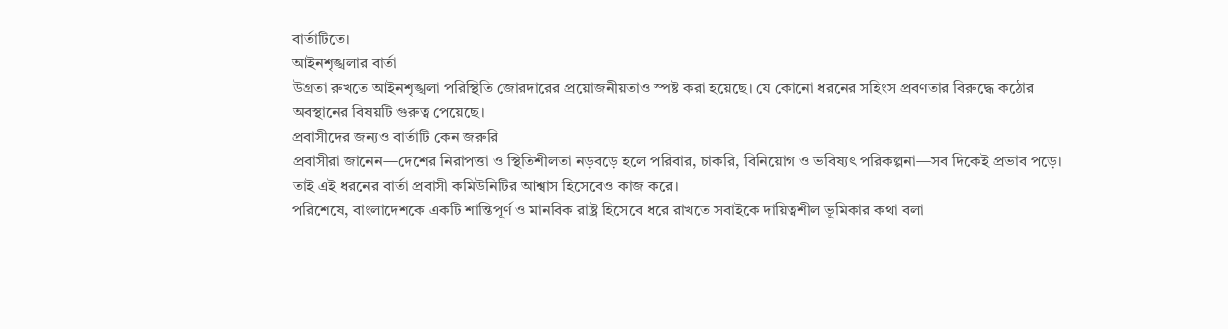বার্তাটিতে।
আইনশৃঙ্খলার বার্তা
উগ্রতা রুখতে আইনশৃঙ্খলা পরিস্থিতি জোরদারের প্রয়োজনীয়তাও স্পষ্ট করা হয়েছে। যে কোনো ধরনের সহিংস প্রবণতার বিরুদ্ধে কঠোর অবস্থানের বিষয়টি গুরুত্ব পেয়েছে।
প্রবাসীদের জন্যও বার্তাটি কেন জরুরি
প্রবাসীরা জানেন—দেশের নিরাপত্তা ও স্থিতিশীলতা নড়বড়ে হলে পরিবার, চাকরি, বিনিয়োগ ও ভবিষ্যৎ পরিকল্পনা—সব দিকেই প্রভাব পড়ে। তাই এই ধরনের বার্তা প্রবাসী কমিউনিটির আশ্বাস হিসেবেও কাজ করে।
পরিশেষে, বাংলাদেশকে একটি শান্তিপূর্ণ ও মানবিক রাষ্ট্র হিসেবে ধরে রাখতে সবাইকে দায়িত্বশীল ভূমিকার কথা বলা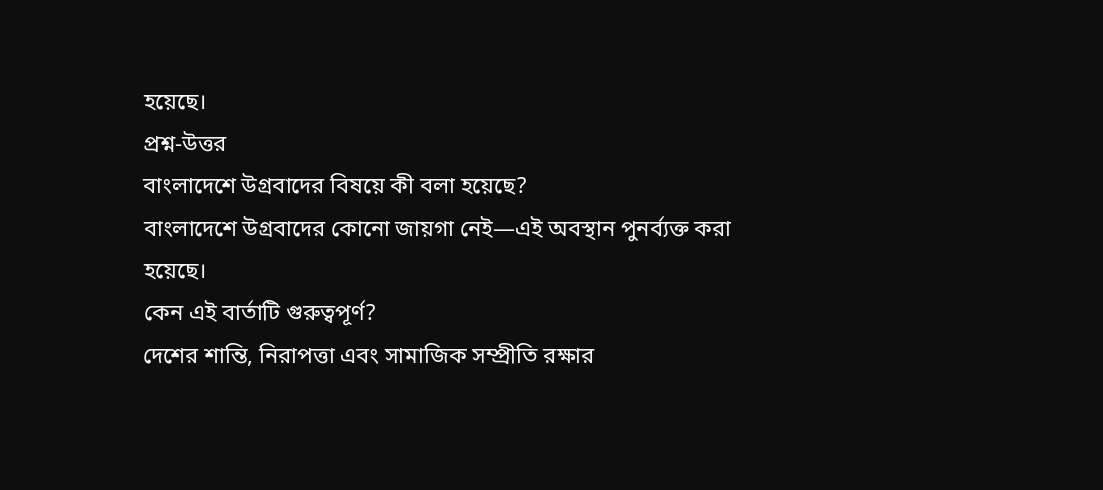হয়েছে।
প্রশ্ন-উত্তর
বাংলাদেশে উগ্রবাদের বিষয়ে কী বলা হয়েছে?
বাংলাদেশে উগ্রবাদের কোনো জায়গা নেই—এই অবস্থান পুনর্ব্যক্ত করা হয়েছে।
কেন এই বার্তাটি গুরুত্বপূর্ণ?
দেশের শান্তি, নিরাপত্তা এবং সামাজিক সম্প্রীতি রক্ষার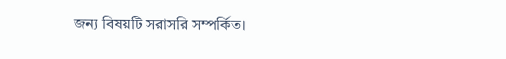জন্য বিষয়টি সরাসরি সম্পর্কিত।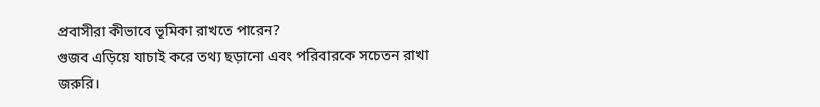প্রবাসীরা কীভাবে ভূমিকা রাখতে পারেন?
গুজব এড়িয়ে যাচাই করে তথ্য ছড়ানো এবং পরিবারকে সচেতন রাখা জরুরি।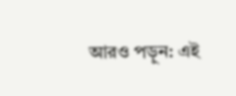আরও পড়ুন: এই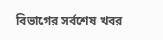বিভাগের সর্বশেষ খবর